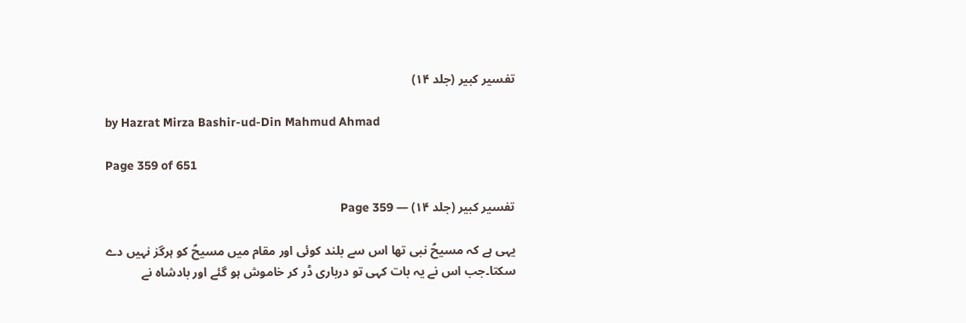تفسیر کبیر (جلد ۱۴)

by Hazrat Mirza Bashir-ud-Din Mahmud Ahmad

Page 359 of 651

تفسیر کبیر (جلد ۱۴) — Page 359

یہی ہے کہ مسیحؑ نبی تھا اس سے بلند کوئی اور مقام میں مسیحؑ کو ہرگز نہیں دے سکتا۔جب اس نے یہ بات کہی تو درباری ڈر کر خاموش ہو گئے اور بادشاہ نے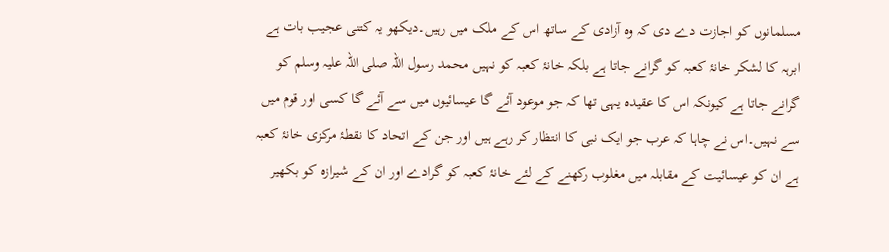مسلمانوں کو اجازت دے دی کہ وہ آزادی کے ساتھ اس کے ملک میں رہیں۔دیکھو یہ کتنی عجیب بات ہے ابرہہ کا لشکر خانۂ کعبہ کو گرانے جاتا ہے بلکہ خانۂ کعبہ کو نہیں محمد رسول اللہ صلی اللہ علیہ وسلم کو گرانے جاتا ہے کیونکہ اس کا عقیدہ یہی تھا کہ جو موعود آئے گا عیسائیوں میں سے آئے گا کسی اور قوم میں سے نہیں۔اس نے چاہا کہ عرب جو ایک نبی کا انتظار کر رہے ہیں اور جن کے اتحاد کا نقطۂ مرکزی خانۂ کعبہ ہے ان کو عیسائیت کے مقابلہ میں مغلوب رکھنے کے لئے خانۂ کعبہ کو گرادے اور ان کے شیرازہ کو بکھیر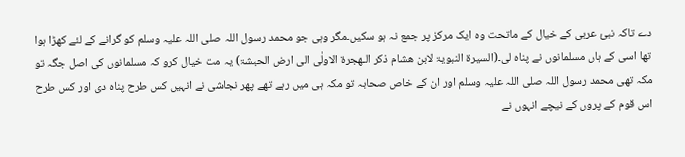دے تاکہ نبیٔ عربی کے خیال کے ماتحت وہ ایک مرکز پر جمع نہ ہو سکیں۔مگر وہی جو محمد رسول اللہ صلی اللہ علیہ وسلم کو گرانے کے لئے کھڑا ہوا تھا اسی کے ہاں مسلمانوں نے پناہ لی۔(السیرۃ النبویۃ لابن ھشام ذکر الـھجرۃ الاولٰی الی ارض الحبشۃ) یہ مت خیال کرو کہ مسلمانوں کی اصل جگہ تو مکہ تھی محمد رسول اللہ صلی اللہ علیہ وسلم اور ان کے خاص صحابہ تو مکہ ہی میں رہے تھے پھر نجاشی نے انہیں کس طرح پناہ دی اور کس طرح اس قوم کے پروں کے نیچے انہوں نے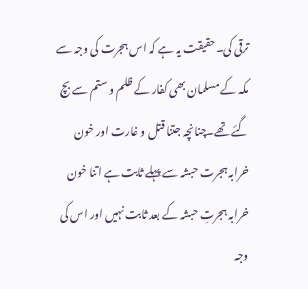ترقی کی۔حقیقت یہ ہے کہ اس ہجرت کی وجہ سے مکہ کے مسلمان بھی کفار کے ظلم و ستم سے بچ گئے تھے۔چنانچہ جتنا قتل و غارت اور خون خرابہ ہجرت حبشہ سے پہلے ثابت ہے اتنا خون خرابہ ہجرتِ حبشہ کے بعد ثابت نہیں اور اس کی وجہ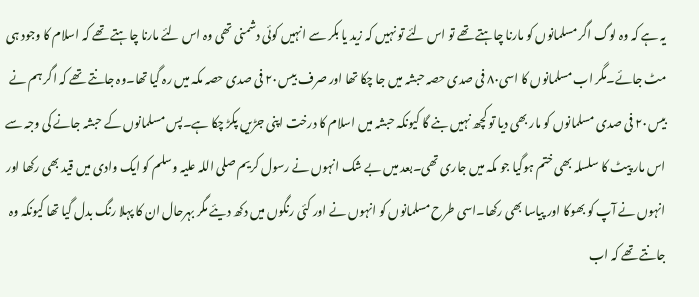یہ ہے کہ وہ لوگ اگر مسلمانوں کو مارنا چاہتے تھے تو اس لئے تو نہیں کہ زید یا بکر سے انہیں کوئی دشمنی تھی وہ اس لئے مارنا چاہتے تھے کہ اسلام کا وجود ہی مٹ جائے۔مگر اب مسلمانوں کا اسی۸۰ فی صدی حصہ حبشہ میں جا چکا تھا اور صرف بیس۲۰ فی صدی حصہ مکہ میں رہ گیا تھا۔وہ جانتے تھے کہ اگر ہم نے بیس۲۰ فی صدی مسلمانوں کو مار بھی دیا تو کچھ نہیں بنے گا کیونکہ حبشہ میں اسلام کا درخت اپنی جڑیں پکڑ چکا ہے۔پس مسلمانوں کے حبشہ جانے کی وجہ سے اس مار پیٹ کا سلسلہ بھی ختم ہوگیا جو مکہ میں جاری تھی۔بعد میں بے شک انہوں نے رسول کریم صلی اللہ علیہ وسلم کو ایک وادی میں قید بھی رکھا اور انہوں نے آپ کو بھوکا اور پیاسا بھی رکھا۔اسی طرح مسلمانوں کو انہوں نے اور کئی رنگوں میں دکھ دیئے مگر بہرحال ان کا پہلا رنگ بدل گیا تھا کیونکہ وہ جانتے تھے کہ اب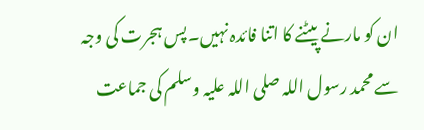ان کو مارنے پیٹنے کا اتنا فائدہ نہیں۔پس ہجرت کی وجہ سے محمد رسول اللہ صلی اللہ علیہ وسلم کی جماعت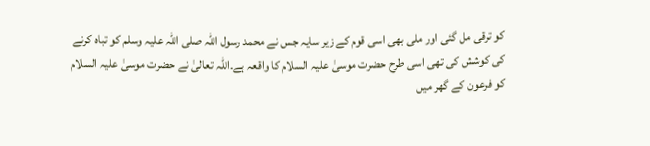کو ترقی مل گئی اور ملی بھی اسی قوم کے زیر سایہ جس نے محمد رسول اللہ صلی اللہ علیہ وسلم کو تباہ کرنے کی کوشش کی تھی اسی طرح حضرت موسیٰ علیہ السلام کا واقعہ ہے۔اللہ تعالیٰ نے حضرت موسیٰ علیہ السلام کو فرعون کے گھر میں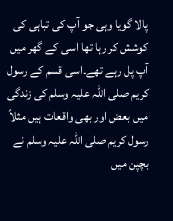پالا گویا وہی جو آپ کی تباہی کی کوشش کر رہا تھا اسی کے گھر میں آپ پل رہے تھے۔اسی قسم کے رسول کریم صلی اللہ علیہ وسلم کی زندگی میں بعض اور بھی واقعات ہیں مثلاً رسول کریم صلی اللہ علیہ وسلم نے بچپن میں